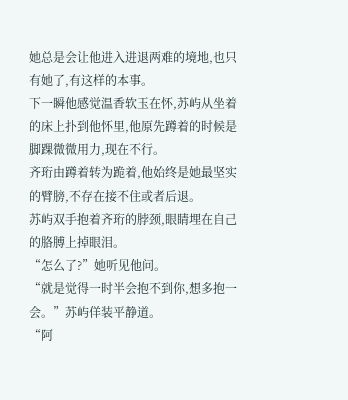她总是会让他进入进退两难的境地,也只有她了,有这样的本事。
下一瞬他感觉温香软玉在怀,苏屿从坐着的床上扑到他怀里,他原先蹲着的时候是脚踝微微用力,现在不行。
齐珩由蹲着转为跪着,他始终是她最坚实的臂膀,不存在接不住或者后退。
苏屿双手抱着齐珩的脖颈,眼睛埋在自己的胳膊上掉眼泪。
“怎么了?”她听见他问。
“就是觉得一时半会抱不到你,想多抱一会。”苏屿佯装平静道。
“阿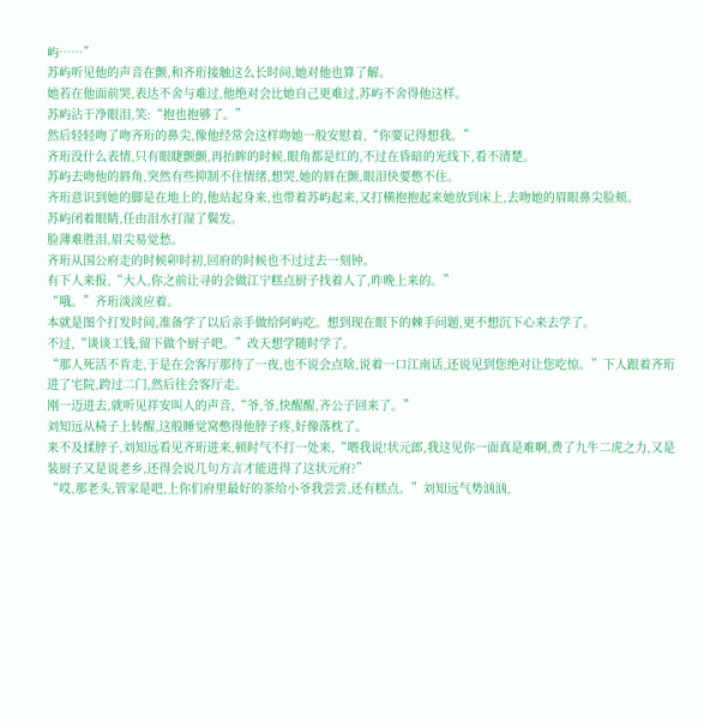屿……”
苏屿听见他的声音在颤,和齐珩接触这么长时间,她对他也算了解。
她若在他面前哭,表达不舍与难过,他绝对会比她自己更难过,苏屿不舍得他这样。
苏屿沾干净眼泪,笑:“抱也抱够了。”
然后轻轻吻了吻齐珩的鼻尖,像他经常会这样吻她一般安慰着,“你要记得想我。”
齐珩没什么表情,只有眼睫颤颤,再抬眸的时候,眼角都是红的,不过在昏暗的光线下,看不清楚。
苏屿去吻他的唇角,突然有些抑制不住情绪,想哭,她的唇在颤,眼泪快要憋不住。
齐珩意识到她的脚是在地上的,他站起身来,也带着苏屿起来,又打横抱抱起来她放到床上,去吻她的眉眼鼻尖脸颊。
苏屿闭着眼睛,任由泪水打湿了鬓发。
脸薄难胜泪,眉尖易觉愁。
齐珩从国公府走的时候卯时初,回府的时候也不过过去一刻钟。
有下人来报,“大人,你之前让寻的会做江宁糕点厨子找着人了,昨晚上来的。”
“哦。”齐珩淡淡应着。
本就是图个打发时间,准备学了以后亲手做给阿屿吃。想到现在眼下的棘手问题,更不想沉下心来去学了。
不过,“谈谈工钱,留下做个厨子吧。”改天想学随时学了。
“那人死活不肯走,于是在会客厅那待了一夜,也不说会点啥,说着一口江南话,还说见到您绝对让您吃惊。”下人跟着齐珩进了宅院,跨过二门,然后往会客厅走。
刚一迈进去,就听见祥安叫人的声音,“爷,爷,快醒醒,齐公子回来了。”
刘知远从椅子上转醒,这般睡觉窝憋得他脖子疼,好像落枕了。
来不及揉脖子,刘知远看见齐珩进来,顿时气不打一处来,“喂我说!状元郎,我这见你一面真是难啊,费了九牛二虎之力,又是装厨子又是说老乡,还得会说几句方言才能进得了这状元府?”
“哎,那老头,管家是吧,上你们府里最好的茶给小爷我尝尝,还有糕点。”刘知远气势汹汹,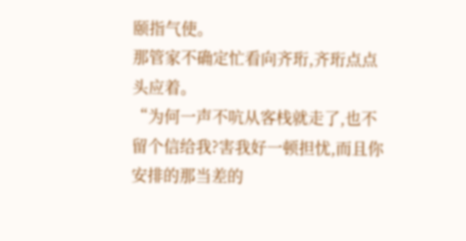颐指气使。
那管家不确定忙看向齐珩,齐珩点点头应着。
“为何一声不吭从客栈就走了,也不留个信给我?害我好一顿担忧,而且你安排的那当差的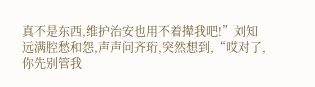真不是东西,维护治安也用不着撵我吧!”刘知远满腔愁和怨,声声问齐珩,突然想到,“哎对了,你先别管我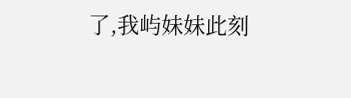了,我屿妹妹此刻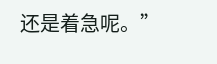还是着急呢。”